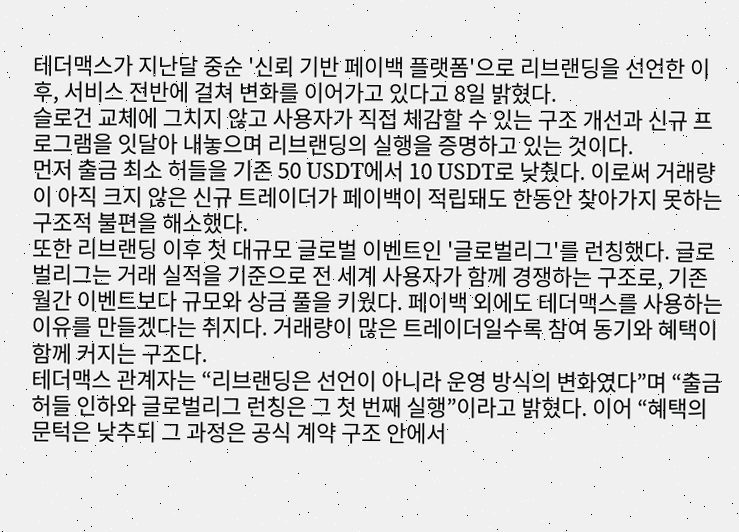테더맥스가 지난달 중순 '신뢰 기반 페이백 플랫폼'으로 리브랜딩을 선언한 이후, 서비스 전반에 걸쳐 변화를 이어가고 있다고 8일 밝혔다.
슬로건 교체에 그치지 않고 사용자가 직접 체감할 수 있는 구조 개선과 신규 프로그램을 잇달아 내놓으며 리브랜딩의 실행을 증명하고 있는 것이다.
먼저 출금 최소 허들을 기존 50 USDT에서 10 USDT로 낮췄다. 이로써 거래량이 아직 크지 않은 신규 트레이더가 페이백이 적립돼도 한동안 찾아가지 못하는 구조적 불편을 해소했다.
또한 리브랜딩 이후 첫 대규모 글로벌 이벤트인 '글로벌리그'를 런칭했다. 글로벌리그는 거래 실적을 기준으로 전 세계 사용자가 함께 경쟁하는 구조로, 기존 월간 이벤트보다 규모와 상금 풀을 키웠다. 페이백 외에도 테더맥스를 사용하는 이유를 만들겠다는 취지다. 거래량이 많은 트레이더일수록 참여 동기와 혜택이 함께 커지는 구조다.
테더맥스 관계자는 “리브랜딩은 선언이 아니라 운영 방식의 변화였다”며 “출금 허들 인하와 글로벌리그 런칭은 그 첫 번째 실행”이라고 밝혔다. 이어 “혜택의 문턱은 낮추되 그 과정은 공식 계약 구조 안에서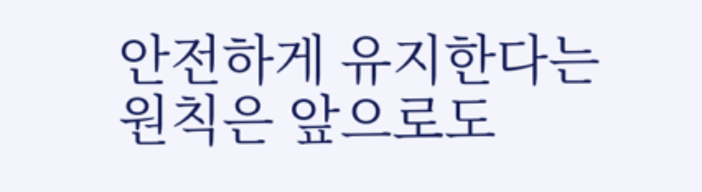안전하게 유지한다는 원칙은 앞으로도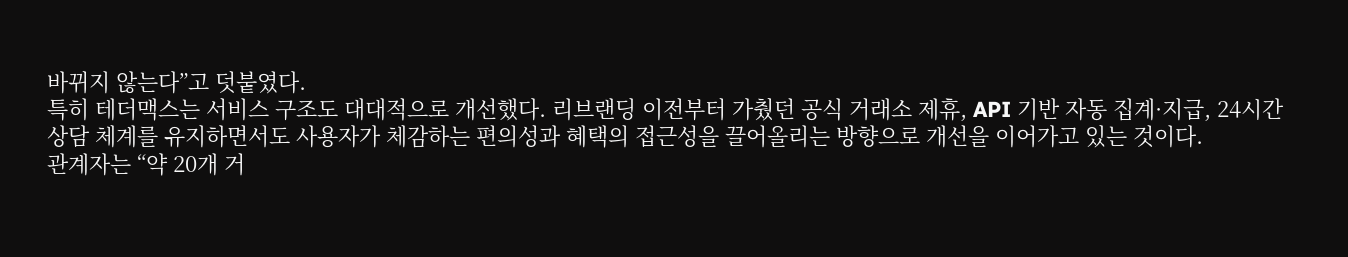바뀌지 않는다”고 덧붙였다.
특히 테더맥스는 서비스 구조도 대대적으로 개선했다. 리브랜딩 이전부터 가췄던 공식 거래소 제휴, API 기반 자동 집계·지급, 24시간 상담 체계를 유지하면서도 사용자가 체감하는 편의성과 혜택의 접근성을 끌어올리는 방향으로 개선을 이어가고 있는 것이다.
관계자는 “약 20개 거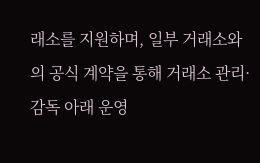래소를 지원하며, 일부 거래소와의 공식 계약을 통해 거래소 관리·감독 아래 운영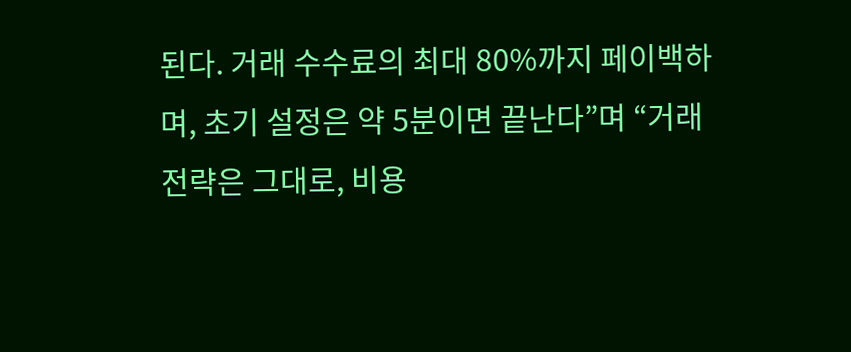된다. 거래 수수료의 최대 80%까지 페이백하며, 초기 설정은 약 5분이면 끝난다”며 “거래 전략은 그대로, 비용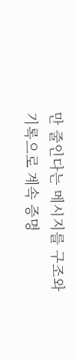만 줄인다는 메시지를 구조와 기록으로 계속 증명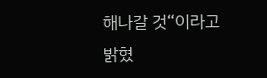해나갈 것“이라고 밝혔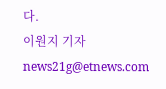다.
이원지 기자 news21g@etnews.com